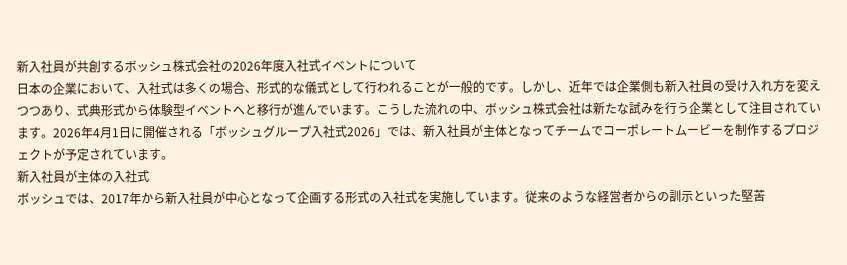新入社員が共創するボッシュ株式会社の2026年度入社式イベントについて
日本の企業において、入社式は多くの場合、形式的な儀式として行われることが一般的です。しかし、近年では企業側も新入社員の受け入れ方を変えつつあり、式典形式から体験型イベントへと移行が進んでいます。こうした流れの中、ボッシュ株式会社は新たな試みを行う企業として注目されています。2026年4月1日に開催される「ボッシュグループ入社式2026」では、新入社員が主体となってチームでコーポレートムービーを制作するプロジェクトが予定されています。
新入社員が主体の入社式
ボッシュでは、2017年から新入社員が中心となって企画する形式の入社式を実施しています。従来のような経営者からの訓示といった堅苦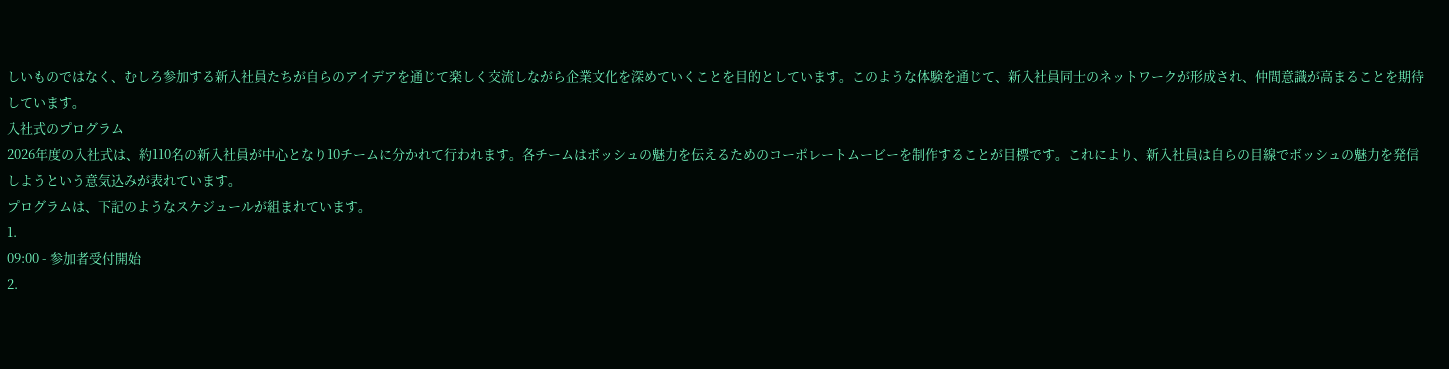しいものではなく、むしろ参加する新入社員たちが自らのアイデアを通じて楽しく交流しながら企業文化を深めていくことを目的としています。このような体験を通じて、新入社員同士のネットワークが形成され、仲間意識が高まることを期待しています。
入社式のプログラム
2026年度の入社式は、約110名の新入社員が中心となり10チームに分かれて行われます。各チームはボッシュの魅力を伝えるためのコーポレートムービーを制作することが目標です。これにより、新入社員は自らの目線でボッシュの魅力を発信しようという意気込みが表れています。
プログラムは、下記のようなスケジュールが組まれています。
1.
09:00 - 参加者受付開始
2.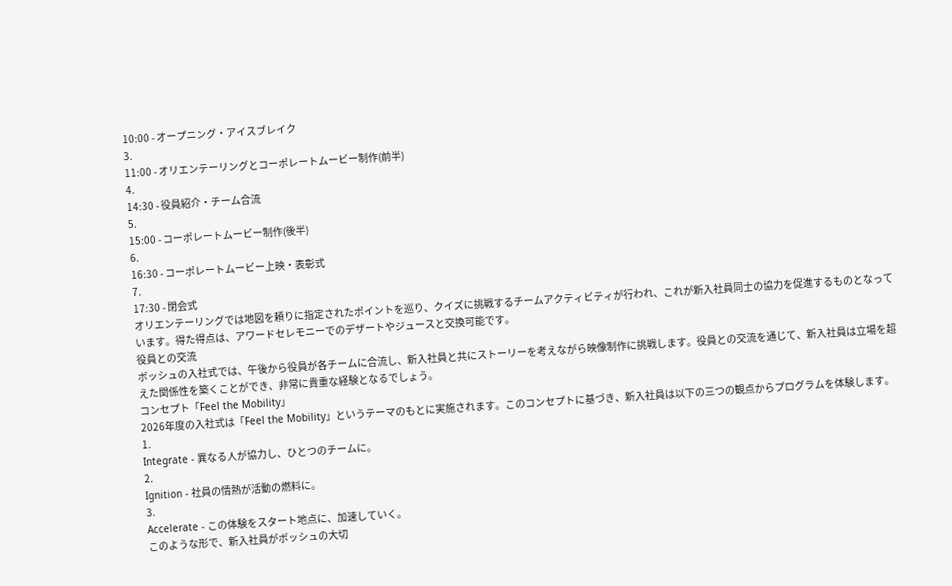10:00 - オープニング・アイスブレイク
3.
11:00 - オリエンテーリングとコーポレートムービー制作(前半)
4.
14:30 - 役員紹介・チーム合流
5.
15:00 - コーポレートムービー制作(後半)
6.
16:30 - コーポレートムービー上映・表彰式
7.
17:30 - 閉会式
オリエンテーリングでは地図を頼りに指定されたポイントを巡り、クイズに挑戦するチームアクティビティが行われ、これが新入社員同士の協力を促進するものとなっています。得た得点は、アワードセレモニーでのデザートやジュースと交換可能です。
役員との交流
ボッシュの入社式では、午後から役員が各チームに合流し、新入社員と共にストーリーを考えながら映像制作に挑戦します。役員との交流を通じて、新入社員は立場を超えた関係性を築くことができ、非常に貴重な経験となるでしょう。
コンセプト「Feel the Mobility」
2026年度の入社式は「Feel the Mobility」というテーマのもとに実施されます。このコンセプトに基づき、新入社員は以下の三つの観点からプログラムを体験します。
1.
Integrate - 異なる人が協力し、ひとつのチームに。
2.
Ignition - 社員の情熱が活動の燃料に。
3.
Accelerate - この体験をスタート地点に、加速していく。
このような形で、新入社員がボッシュの大切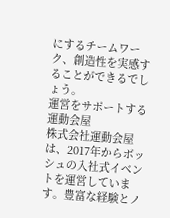にするチームワーク、創造性を実感することができるでしょう。
運営をサポートする運動会屋
株式会社運動会屋は、2017年からボッシュの入社式イベントを運営しています。豊富な経験とノ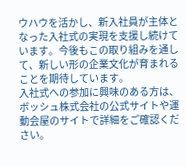ウハウを活かし、新入社員が主体となった入社式の実現を支援し続けています。今後もこの取り組みを通して、新しい形の企業文化が育まれることを期待しています。
入社式への参加に興味のある方は、ボッシュ株式会社の公式サイトや運動会屋のサイトで詳細をご確認ください。